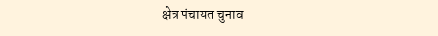क्षेत्र पंचायत चुनाव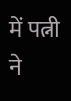में पत्नी ने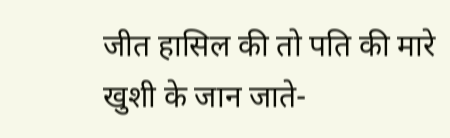जीत हासिल की तो पति की मारे खुशी के जान जाते-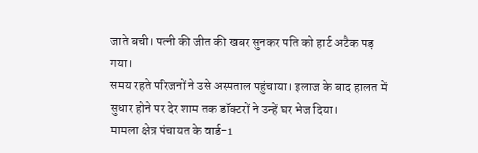जाते बची। पत्नी की जीत की खबर सुनकर पति को हार्ट अटैक पड़ गया।
समय रहते परिजनों ने उसे अस्पताल पहुंचाया। इलाज के बाद हालत में सुधार होने पर देर शाम तक डॉक्टरों ने उन्हें घर भेज दिया।
मामला क्षेत्र पंचायत के वार्ड-1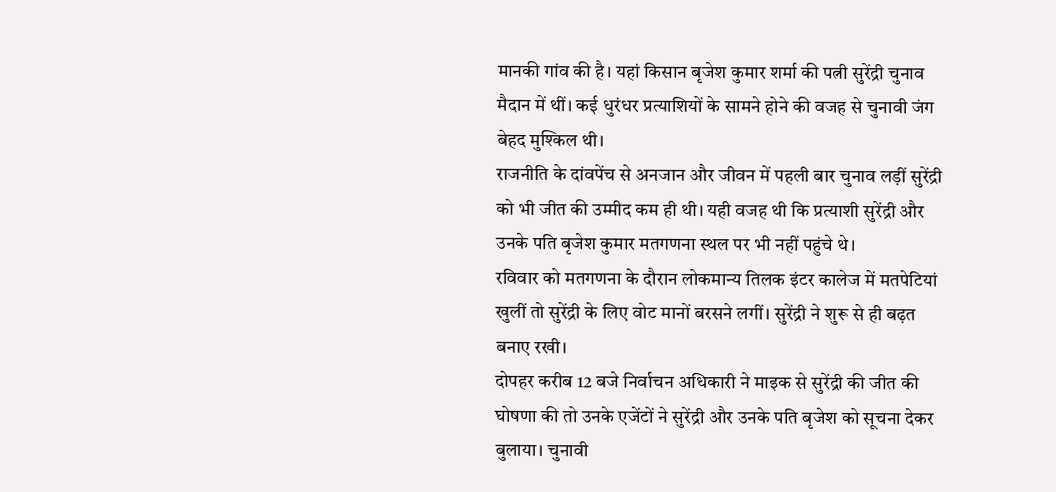मानकी गांव की है। यहां किसान बृजेश कुमार शर्मा की पत्नी सुरेंद्री चुनाव मैदान में थीं। कई धुरंधर प्रत्याशियों के सामने होने की वजह से चुनावी जंग बेहद मुश्किल थी।
राजनीति के दांवपेंच से अनजान और जीवन में पहली बार चुनाव लड़ीं सुरेंद्री को भी जीत की उम्मीद कम ही थी। यही वजह थी कि प्रत्याशी सुरेंद्री और उनके पति बृजेश कुमार मतगणना स्थल पर भी नहीं पहुंचे थे।
रविवार को मतगणना के दौरान लोकमान्य तिलक इंटर कालेज में मतपेटियां खुलीं तो सुरेंद्री के लिए वोट मानों बरसने लगीं। सुरेंद्री ने शुरू से ही बढ़त बनाए रखी।
दोपहर करीब 12 बजे निर्वाचन अधिकारी ने माइक से सुरेंद्री की जीत की घोषणा की तो उनके एजेंटों ने सुरेंद्री और उनके पति बृजेश को सूचना देकर बुलाया। चुनावी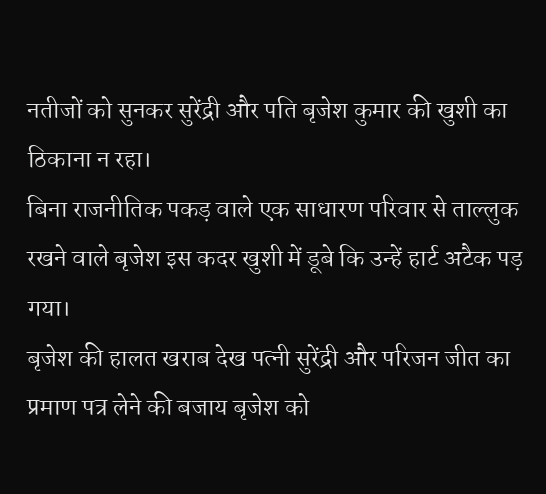नतीजों को सुनकर सुरेंद्री और पति बृजेश कुमार की खुशी का ठिकाना न रहा।
बिना राजनीतिक पकड़ वाले एक साधारण परिवार से ताल्लुक रखने वाले बृजेश इस कदर खुशी में डूबे कि उन्हें हार्ट अटैक पड़ गया।
बृजेश की हालत खराब देख पत्नी सुरेंद्री और परिजन जीत का प्रमाण पत्र लेने की बजाय बृजेश को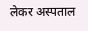लेकर अस्पताल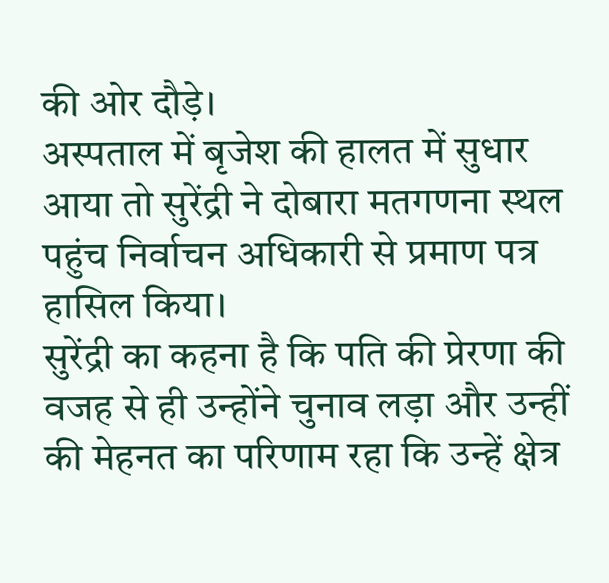की ओर दौड़े।
अस्पताल में बृजेश की हालत में सुधार आया तो सुरेंद्री ने दोबारा मतगणना स्थल पहुंच निर्वाचन अधिकारी से प्रमाण पत्र हासिल किया।
सुरेंद्री का कहना है कि पति की प्रेरणा की वजह से ही उन्होंने चुनाव लड़ा और उन्हीं की मेहनत का परिणाम रहा कि उन्हें क्षेत्र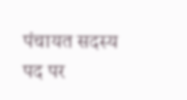पंचायत सदस्य पद पर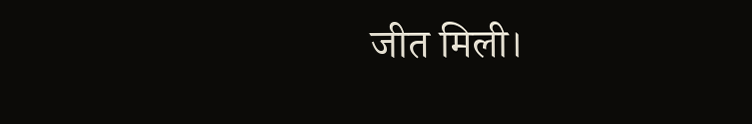जीत मिली।